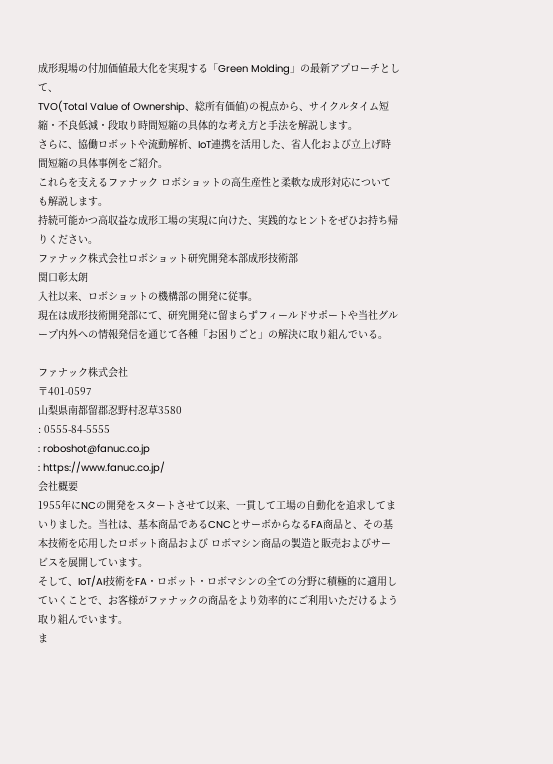成形現場の付加価値最大化を実現する「Green Molding」の最新アプローチとして、
TVO(Total Value of Ownership、総所有価値)の視点から、サイクルタイム短縮・不良低減・段取り時間短縮の具体的な考え方と手法を解説します。
さらに、協働ロボットや流動解析、IoT連携を活用した、省人化および立上げ時間短縮の具体事例をご紹介。
これらを支えるファナック ロボショットの高生産性と柔軟な成形対応についても解説します。
持続可能かつ高収益な成形工場の実現に向けた、実践的なヒントをぜひお持ち帰りください。
ファナック株式会社ロボショット研究開発本部成形技術部
関口彰太朗
入社以来、ロボショットの機構部の開発に従事。
現在は成形技術開発部にて、研究開発に留まらずフィールドサポートや当社グループ内外への情報発信を通じて各種「お困りごと」の解決に取り組んでいる。

ファナック株式会社
〒401-0597
山梨県南都留郡忍野村忍草3580
: 0555-84-5555
: roboshot@fanuc.co.jp
: https://www.fanuc.co.jp/
会社概要
1955年にNCの開発をスタートさせて以来、一貫して工場の自動化を追求してまいりました。当社は、基本商品であるCNCとサーボからなるFA商品と、その基本技術を応用したロボット商品および ロボマシン商品の製造と販売およびサービスを展開しています。
そして、IoT/AI技術をFA・ロボット・ロボマシンの全ての分野に積極的に適用していくことで、お客様がファナックの商品をより効率的にご利用いただけるよう取り組んでいます。
ま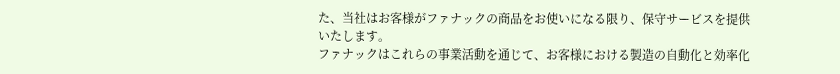た、当社はお客様がファナックの商品をお使いになる限り、保守サービスを提供いたします。
ファナックはこれらの事業活動を通じて、お客様における製造の自動化と効率化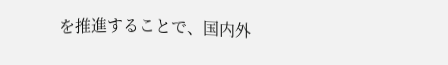を推進することで、国内外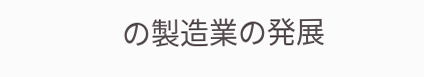の製造業の発展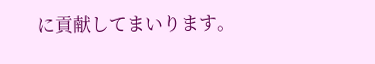に貢献してまいります。